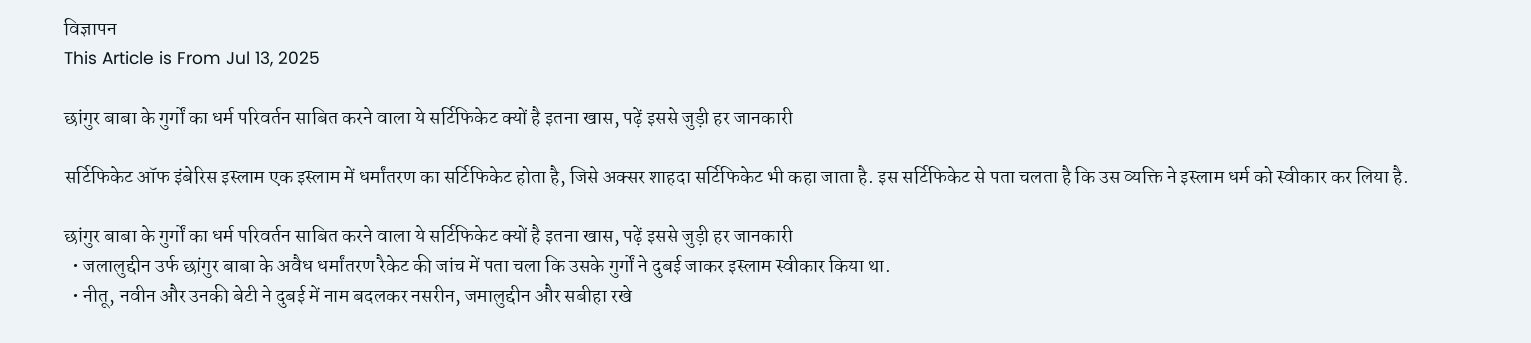विज्ञापन
This Article is From Jul 13, 2025

छांगुर बाबा के गुर्गों का धर्म परिवर्तन साबित करने वाला ये सर्टिफिकेट क्यों है इतना खास, पढ़ें इससे जुड़ी हर जानकारी

सर्टिफिकेट ऑफ इंबेरिस इस्लाम एक इस्लाम में धर्मांतरण का सर्टिफिकेट होता है, जिसे अक्सर शाहदा सर्टिफिकेट भी कहा जाता है. इस सर्टिफिकेट से पता चलता है कि उस व्यक्ति ने इस्लाम धर्म को स्वीकार कर लिया है.

छांगुर बाबा के गुर्गों का धर्म परिवर्तन साबित करने वाला ये सर्टिफिकेट क्यों है इतना खास, पढ़ें इससे जुड़ी हर जानकारी
  • जलालुद्दीन उर्फ छांगुर बाबा के अवैध धर्मांतरण रैकेट की जांच में पता चला कि उसके गुर्गों ने दुबई जाकर इस्लाम स्वीकार किया था.
  • नीतू, नवीन और उनकी बेटी ने दुबई में नाम बदलकर नसरीन, जमालुद्दीन और सबीहा रखे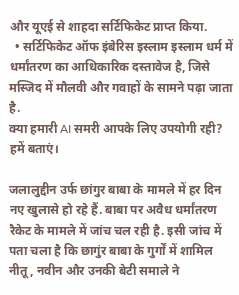और यूएई से शाहदा सर्टिफिकेट प्राप्त किया.
  • सर्टिफिकेट ऑफ इंबेरिस इस्लाम इस्लाम धर्म में धर्मांतरण का आधिकारिक दस्तावेज है, जिसे मस्जिद में मौलवी और गवाहों के सामने पढ़ा जाता है.
क्या हमारी AI समरी आपके लिए उपयोगी रही?
हमें बताएं।

जलालुद्दीन उर्फ छांगुर बाबा के मामले में हर दिन नए खुलासे हो रहे हैं. बाबा पर अवैध धर्मांतरण रैकेट के मामले में जांच चल रही है. इसी जांच में पता चला है कि छागुंर बाबा के गुर्गों में शामिल नीतू, नवीन और उनकी बेटी समाले ने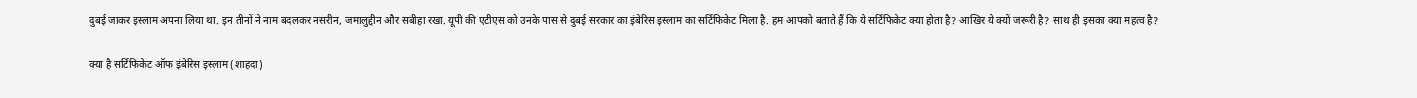दुबई जाकर इस्लाम अपना लिया था. इन तीनों ने नाम बदलकर नसरीन, जमालुद्दीन और सबीहा रखा. यूपी की एटीएस को उनके पास से दुबई सरकार का इंबेरिस इस्लाम का सर्टिफिकेट मिला है. हम आपको बताते हैं कि ये सर्टिफिकेट क्या होता है? आखिर ये क्यों जरूरी है? साथ ही इसका क्या महत्व है?

क्या है सर्टिफिकेट ऑफ इंबेरिस इस्लाम (शाहदा)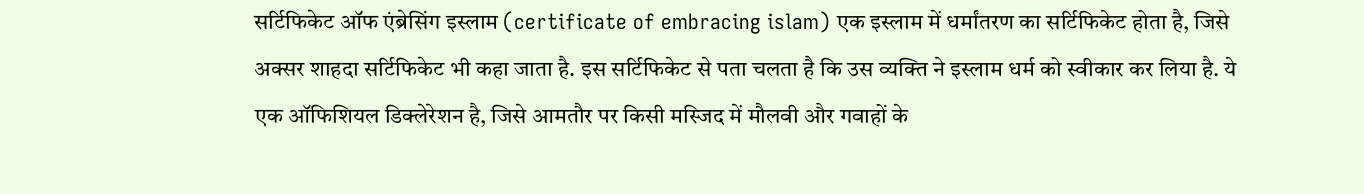सर्टिफिकेट ऑफ एंब्रेसिंग इस्लाम (certificate of embracing islam) एक इस्लाम में धर्मांतरण का सर्टिफिकेट होता है, जिसे अक्सर शाहदा सर्टिफिकेट भी कहा जाता है. इस सर्टिफिकेट से पता चलता है कि उस व्यक्ति ने इस्लाम धर्म को स्वीकार कर लिया है. ये एक ऑफिशियल डिक्लेरेशन है, जिसे आमतौर पर किसी मस्जिद में मौलवी और गवाहों के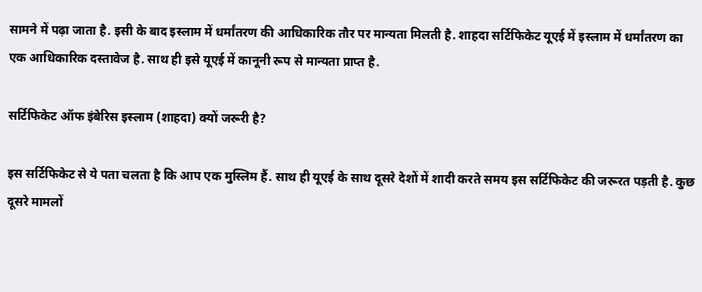सामने में पढ़ा जाता है. इसी के बाद इस्लाम में धर्मांतरण की आधिकारिक तौर पर मान्यता मिलती है. शाहदा सर्टिफिकेट यूएई में इस्लाम में धर्मांतरण का एक आधिकारिक दस्तावेज है. साथ ही इसे यूएई में कानूनी रूप से मान्यता प्राप्त है.

सर्टिफिकेट ऑफ इंबेरिस इस्लाम (शाहदा) क्यों जरूरी है?

इस सर्टिफिकेट से ये पता चलता है कि आप एक मुस्लिम हैं. साथ ही यूएई के साथ दूसरे देशों में शादी करते समय इस सर्टिफिकेट की जरूरत पड़ती है. कुछ दूसरे मामलों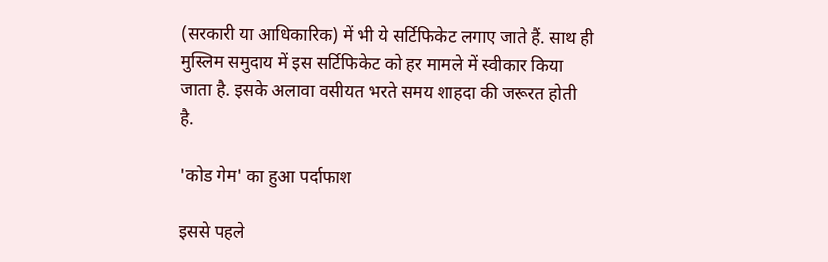(सरकारी या आधिकारिक) में भी ये सर्टिफिकेट लगाए जाते हैं. साथ ही मुस्लिम समुदाय में इस सर्टिफिकेट को हर मामले में स्वीकार किया जाता है. इसके अलावा वसीयत भरते समय शाहदा की जरूरत होती है.

'कोड गेम' का हुआ पर्दाफाश

इससे पहले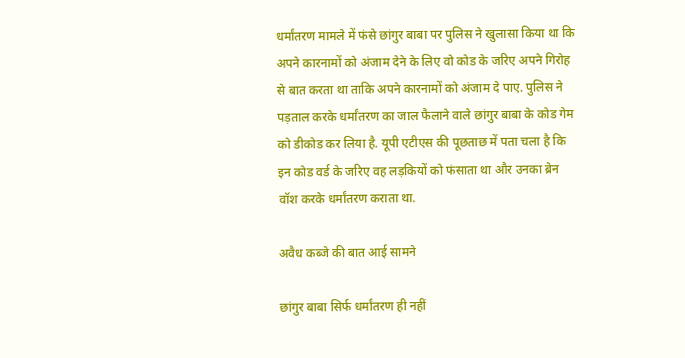धर्मांतरण मामले में फंसे छांगुर बाबा पर पुलिस ने खुलासा किया था कि अपने कारनामों को अंजाम देने के लिए वो कोड के जरिए अपने गिरोह से बात करता था ताकि अपने कारनामों को अंजाम दे पाए. पुलिस ने पड़ताल करके धर्मांतरण का जाल फैलाने वाले छांगुर बाबा के कोड गेम को डीकोड कर लिया है. यूपी एटीएस की पूछताछ में पता चला है कि इन कोड वर्ड के जरिए वह लड़कियों को फंसाता था और उनका ब्रेन वॉश करके धर्मांतरण कराता था.

अवैध कब्जे की बात आई सामने

छांगुर बाबा सिर्फ धर्मांतरण ही नहीं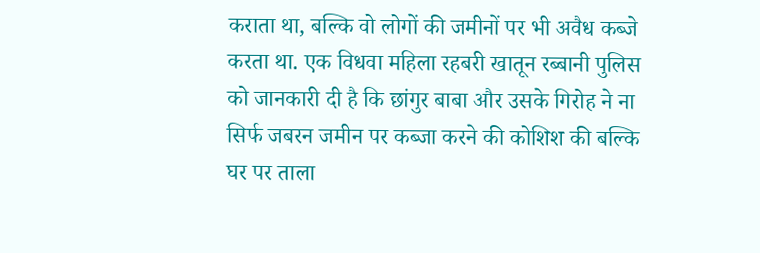कराता था, बल्कि वो लोगों की जमीनों पर भी अवैध कब्जे करता था. एक विधवा महिला रहबरी खातून रब्बानी पुलिस को जानकारी दी है कि छांगुर बाबा और उसके गिरोह ने ना सिर्फ जबरन जमीन पर कब्जा करने की कोशिश की बल्कि घर पर ताला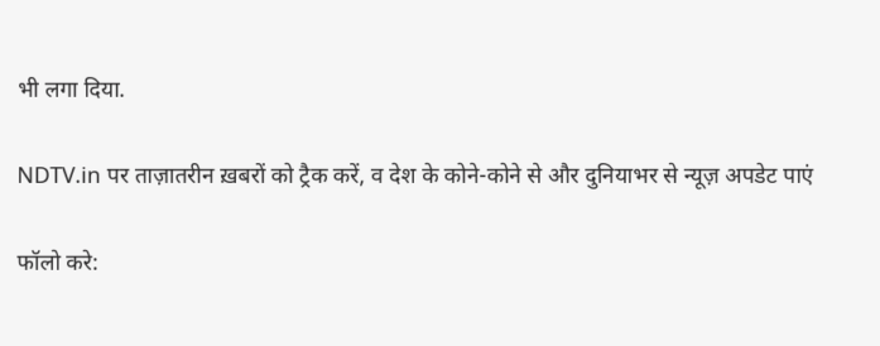भी लगा दिया.

NDTV.in पर ताज़ातरीन ख़बरों को ट्रैक करें, व देश के कोने-कोने से और दुनियाभर से न्यूज़ अपडेट पाएं

फॉलो करे: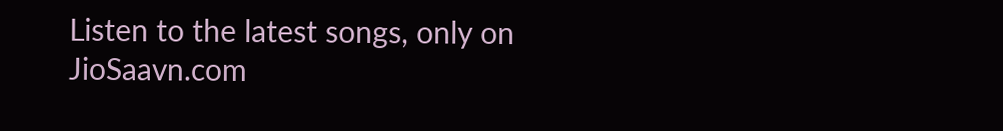Listen to the latest songs, only on JioSaavn.com